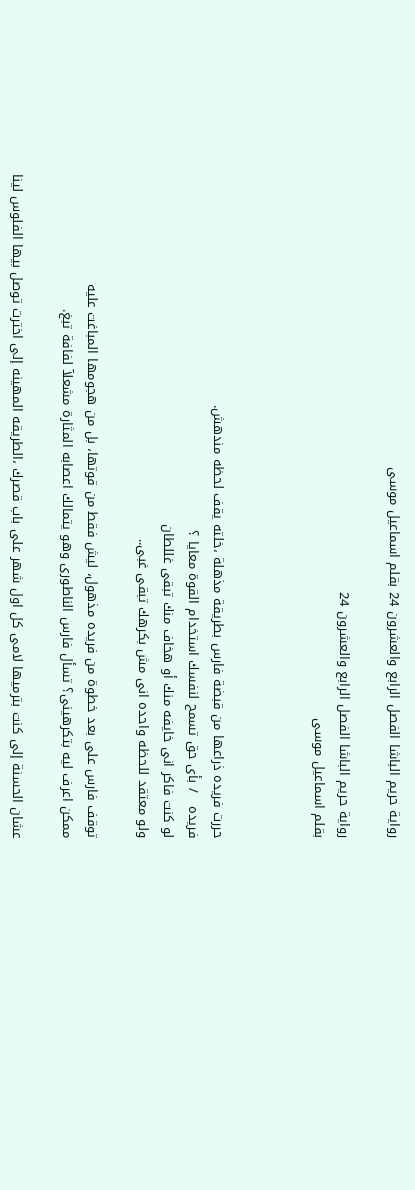رواية حريم الباشا الفصل الرابع والعشرون 24 بقلم اسماعيل موسى

رواية حريم الباشا الفصل الرابع والعشرون 24
بقلم اسماعيل موسى



حررت فريده ذراعها من قبضة فارس بطريقة مذهلة ،خلته يقف لحظه مندهش.
فريده   / بأى حق تسمح لنفسك استخدام القوة معايا ؟
لو كنت فاكر انى خايفه منك أو هخاف منك تبقى غللطان
ولو معتقد للحظه واحده انى مش بكرهك تبقى غبى..

توقف فارس على بعد خطوة من فريده مذهول، ليش فقط من قوتها، بل من هجومها المباغت عليه
ممكن اعرف ليه بتكرهينى؟ تسأل فارس الناطورى وهو يتمالك اعصابه المثارة مشعلآ لفافة تبغ.

عشان الحسنة إلى كنت بترميها لامى كل اول شهر على باب قصرك ،الطريقه المهينه إلى اخترت توصل بيها الفلوس لينا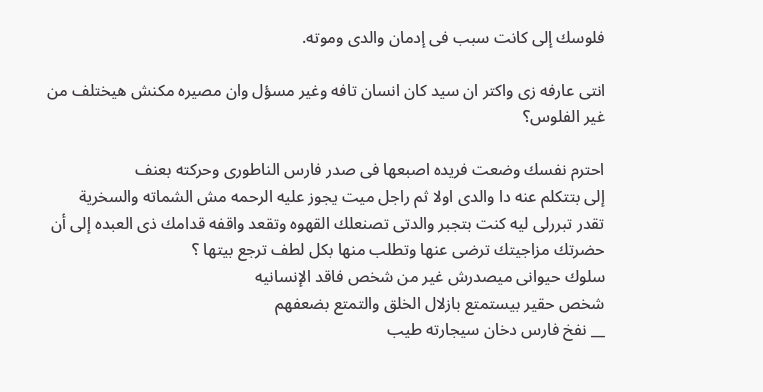فلوسك إلى كانت سبب فى إدمان والدى وموته.

انتى عارفه زى واكتر ان سيد كان انسان تافه وغير مسؤل وان مصيره مكنش هيختلف من غير الفلوس؟

احترم نفسك وضعت فريده اصبعها فى صدر فارس الناطورى وحركته بعنف
إلى بتتكلم عنه دا والدى اولا ثم راجل ميت يجوز عليه الرحمه مش الشماته والسخرية
تقدر تبررلى ليه كنت بتجبر والدتى تصنعلك القهوه وتقعد واقفه قدامك ذى العبده إلى أن حضرتك مزاجيتك ترضى عنها وتطلب منها بكل لطف ترجع بيتها ؟
سلوك حيوانى ميصدرش غير من شخص فاقد الإنسانيه
شخص حقير بيستمتع بازلال الخلق والتمتع بضعفهم
__ نفخ فارس دخان سيجارته طيب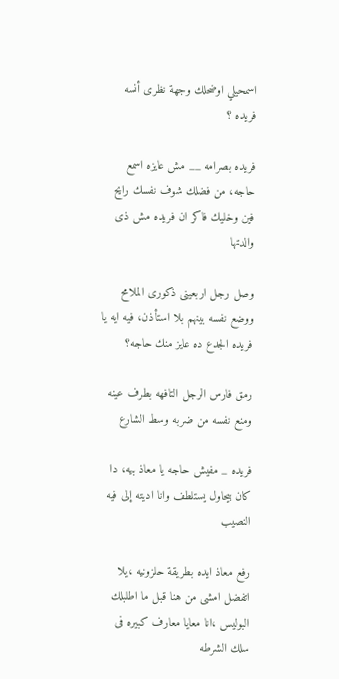اسمحيلي اوضحلك وجهة نظرى أنسه فريده ؟

فريده بصرامه __ مش عايزه اسمع حاجه، من فضلك شوف نفسك رايح فين وخليك فاكر ان فريده مش ذى والدتها

وصل رجل اربعينى ذكورى الملامح ووضع نفسه بينهم بلا استأذن، فيه ايه يا فريده الجدع ده عايز منك حاجه؟

رمق فارس الرجل التافهه بطرف عينه ومنع نفسه من ضربه وسط الشارع

فريده _ مفيش حاجه يا معاذ بيه، دا كان بيحاول يستلطف وانا اديته إلى فيه النصيب

رفع معاذ ايده بطريقة حلزونيه ،يلا اتفضل امشى من هنا قبل ما اطلبلك البوليس ،انا معايا معارف كبيره فى سلك الشرطه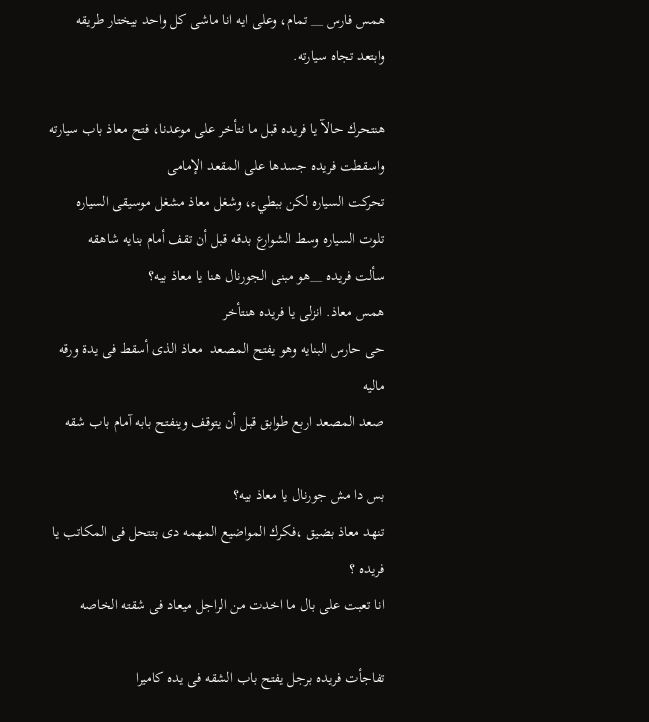همس فارس __ تمام، وعلى ايه انا ماشى كل واحد بيختار طريقه وابتعد تجاه سيارته.

هنتحرك حالآ يا فريده قبل ما نتأخر على موعدنا، فتح معاذ باب سيارته واسقطت فريده جسدها على المقعد الإمامى
تحركت السياره لكن ببطيء، وشغل معاذ مشغل موسيقى السياره
تلوت السياره وسط الشوارع بدقه قبل أن تقف أمام بنايه شاهقه
سألت فريده __هو مبنى الجورنال هنا يا معاذ بيه؟
همس معاذ. انزلى يا فريده هنتأخر
حى حارس البنايه وهو يفتح المصعد  معاذ الذى أسقط فى يدة ورقه ماليه
صعد المصعد اربع طوابق قبل أن يتوقف وينفتح بابه آمام باب شقه

بس دا مش جورنال يا معاذ بيه؟
تنهد معاذ بضيق ،فكرك المواضيع المهمه دى بتتحل فى المكاتب يا فريده ؟
انا تعبت على بال ما اخدت من الراجل ميعاد فى شقته الخاصه

تفاجأت فريده برجل يفتح باب الشقه فى يده كاميرا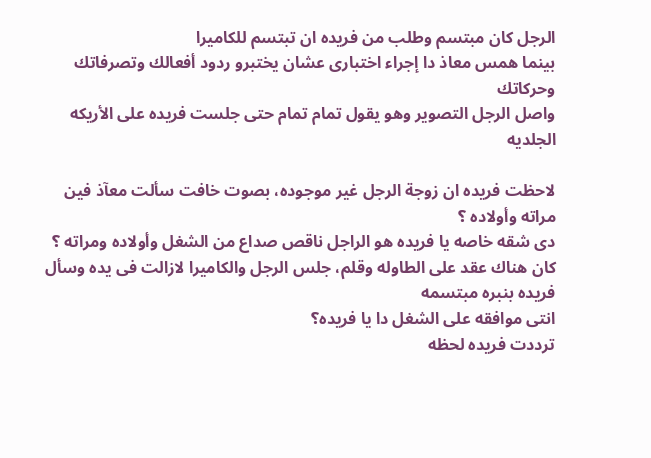الرجل كان مبتسم وطلب من فريده ان تبتسم للكاميرا
بينما همس معاذ دا إجراء اختبارى عشان يختبرو ردود أفعالك وتصرفاتك وحركاتك
واصل الرجل التصوير وهو يقول تمام تمام حتى جلست فريده على الأريكه الجلديه

لاحظت فريده ان زوجة الرجل غير موجوده، بصوت خافت سألت معآذ فين مراته وأولاده ؟
دى شقه خاصه يا فريده هو الراجل ناقص صداع من الشغل وأولاده ومراته ؟
كان هناك عقد على الطاوله وقلم، جلس الرجل والكاميرا لازالت فى يده وسأل فريده بنبره مبتسمه
انتى موافقه على الشغل دا يا فريده؟
ترددت فريده لحظه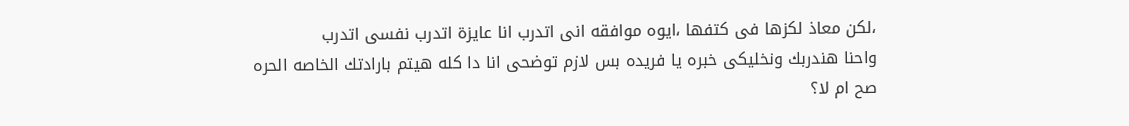،لكن معاذ لكزها فى كتفها ،ايوه موافقه انى اتدرب انا عايزة اتدرب نفسى اتدرب
واحنا هندربك ونخليكى خبره يا فريده بس لازم توضحى انا دا كله هيتم بارادتك الخاصه الحره
صح ام لا؟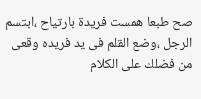صح طبعا همست فريدة بارتياح ،ابتسم الرجل ،وضع القلم فى يد فريده وقعى من فضلك على الكلام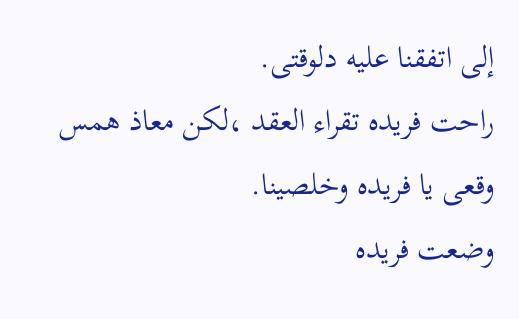إلى اتفقنا عليه دلوقتى.
راحت فريده تقراء العقد ،لكن معاذ همس وقعى يا فريده وخلصينا.
وضعت فريده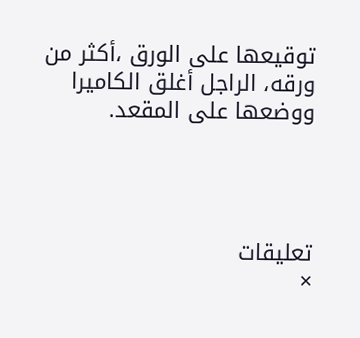توقيعها على الورق ،أكثر من ورقه، الراجل أغلق الكاميرا ووضعها على المقعد.




تعليقات
×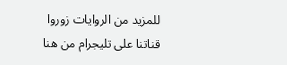للمزيد من الروايات زوروا قناتنا على تليجرام من هنا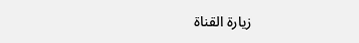زيارة القناة